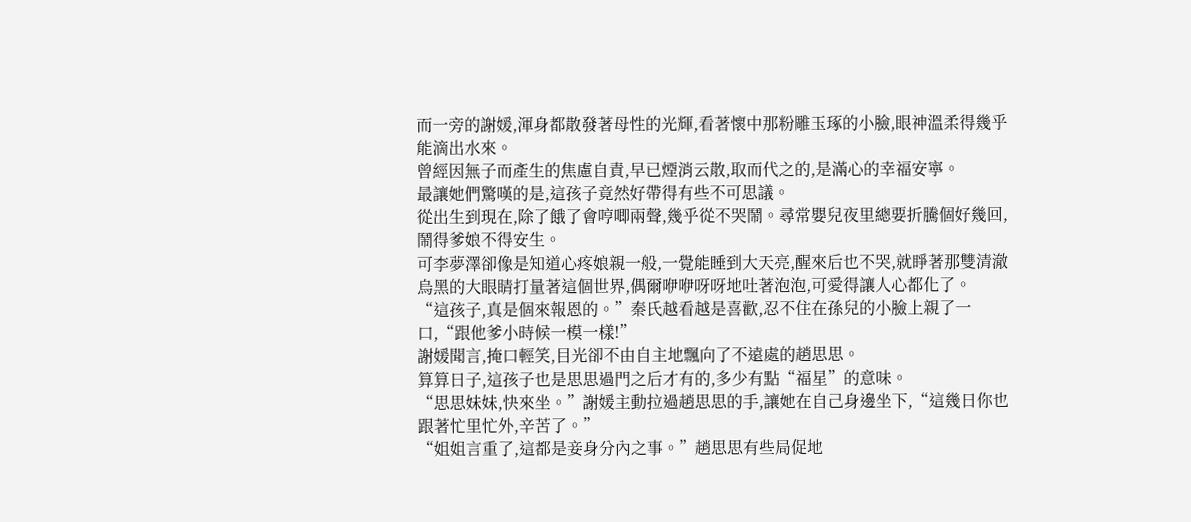而一旁的謝媛,渾身都散發著母性的光輝,看著懷中那粉雕玉琢的小臉,眼神溫柔得幾乎能滴出水來。
曾經因無子而產生的焦慮自責,早已煙消云散,取而代之的,是滿心的幸福安寧。
最讓她們驚嘆的是,這孩子竟然好帶得有些不可思議。
從出生到現在,除了餓了會哼唧兩聲,幾乎從不哭鬧。尋常嬰兒夜里總要折騰個好幾回,鬧得爹娘不得安生。
可李夢澤卻像是知道心疼娘親一般,一覺能睡到大天亮,醒來后也不哭,就睜著那雙清澈烏黑的大眼睛打量著這個世界,偶爾咿咿呀呀地吐著泡泡,可愛得讓人心都化了。
“這孩子,真是個來報恩的。”秦氏越看越是喜歡,忍不住在孫兒的小臉上親了一口,“跟他爹小時候一模一樣!”
謝媛聞言,掩口輕笑,目光卻不由自主地飄向了不遠處的趙思思。
算算日子,這孩子也是思思過門之后才有的,多少有點“福星”的意味。
“思思妹妹,快來坐。”謝媛主動拉過趙思思的手,讓她在自己身邊坐下,“這幾日你也跟著忙里忙外,辛苦了。”
“姐姐言重了,這都是妾身分內之事。”趙思思有些局促地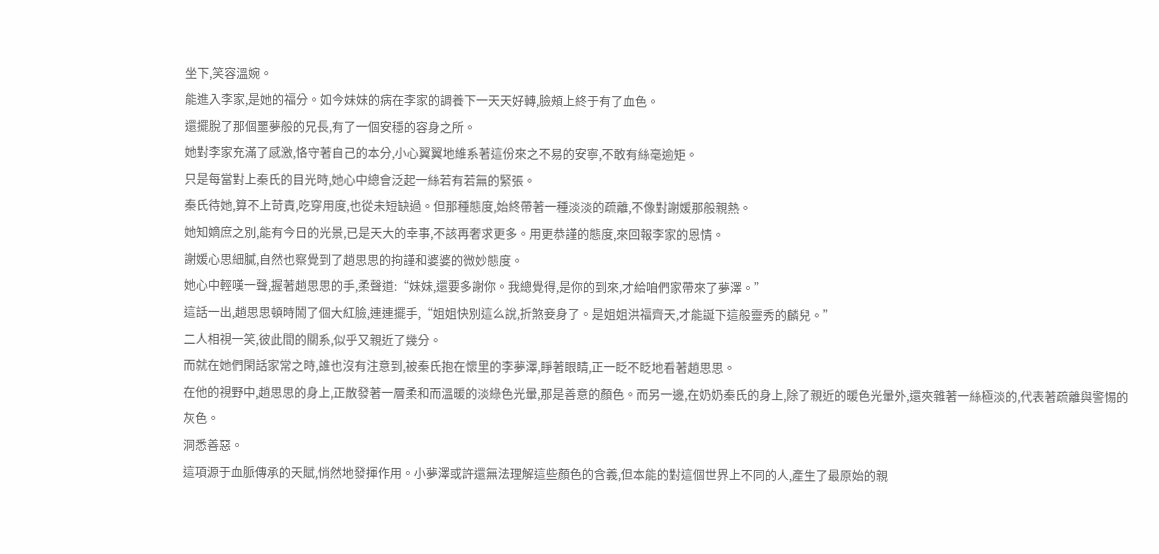坐下,笑容溫婉。
能進入李家,是她的福分。如今妹妹的病在李家的調養下一天天好轉,臉頰上終于有了血色。
還擺脫了那個噩夢般的兄長,有了一個安穩的容身之所。
她對李家充滿了感激,恪守著自己的本分,小心翼翼地維系著這份來之不易的安寧,不敢有絲毫逾矩。
只是每當對上秦氏的目光時,她心中總會泛起一絲若有若無的緊張。
秦氏待她,算不上苛責,吃穿用度,也從未短缺過。但那種態度,始終帶著一種淡淡的疏離,不像對謝媛那般親熱。
她知嫡庶之別,能有今日的光景,已是天大的幸事,不該再奢求更多。用更恭謹的態度,來回報李家的恩情。
謝媛心思細膩,自然也察覺到了趙思思的拘謹和婆婆的微妙態度。
她心中輕嘆一聲,握著趙思思的手,柔聲道:“妹妹,還要多謝你。我總覺得,是你的到來,才給咱們家帶來了夢澤。”
這話一出,趙思思頓時鬧了個大紅臉,連連擺手,“姐姐快別這么說,折煞妾身了。是姐姐洪福齊天,才能誕下這般靈秀的麟兒。”
二人相視一笑,彼此間的關系,似乎又親近了幾分。
而就在她們閑話家常之時,誰也沒有注意到,被秦氏抱在懷里的李夢澤,睜著眼睛,正一眨不眨地看著趙思思。
在他的視野中,趙思思的身上,正散發著一層柔和而溫暖的淡綠色光暈,那是善意的顏色。而另一邊,在奶奶秦氏的身上,除了親近的暖色光暈外,還夾雜著一絲極淡的,代表著疏離與警惕的灰色。
洞悉善惡。
這項源于血脈傳承的天賦,悄然地發揮作用。小夢澤或許還無法理解這些顏色的含義,但本能的對這個世界上不同的人,產生了最原始的親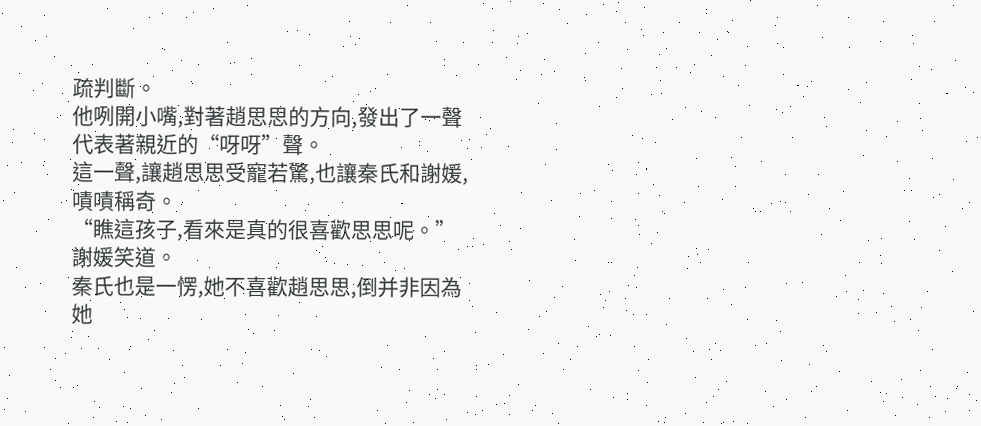疏判斷。
他咧開小嘴,對著趙思思的方向,發出了一聲代表著親近的“呀呀”聲。
這一聲,讓趙思思受寵若驚,也讓秦氏和謝媛,嘖嘖稱奇。
“瞧這孩子,看來是真的很喜歡思思呢。”謝媛笑道。
秦氏也是一愣,她不喜歡趙思思,倒并非因為她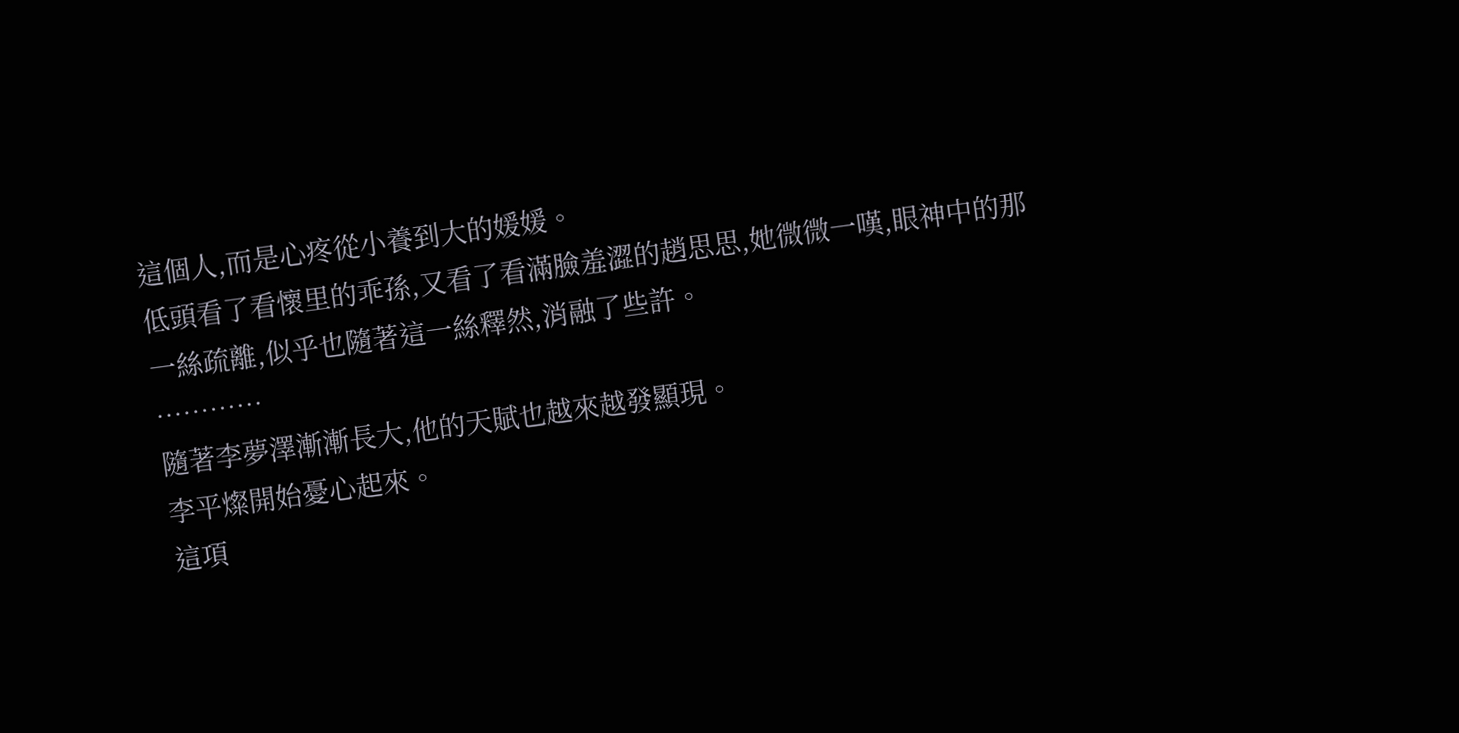這個人,而是心疼從小養到大的媛媛。
低頭看了看懷里的乖孫,又看了看滿臉羞澀的趙思思,她微微一嘆,眼神中的那一絲疏離,似乎也隨著這一絲釋然,消融了些許。
…………
隨著李夢澤漸漸長大,他的天賦也越來越發顯現。
李平燦開始憂心起來。
這項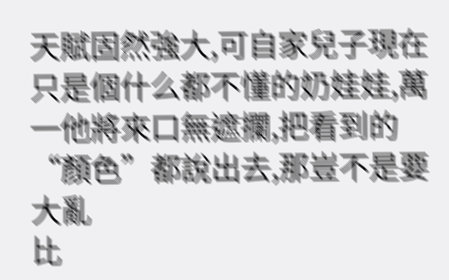天賦固然強大,可自家兒子現在只是個什么都不懂的奶娃娃,萬一他將來口無遮攔,把看到的“顏色”都說出去,那豈不是要大亂
比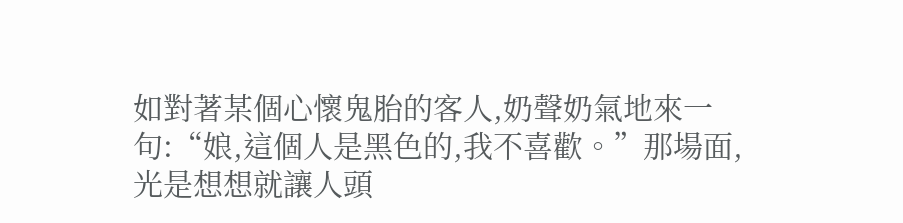如對著某個心懷鬼胎的客人,奶聲奶氣地來一句:“娘,這個人是黑色的,我不喜歡。”那場面,光是想想就讓人頭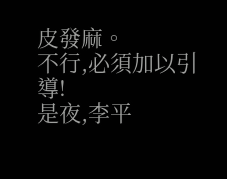皮發麻。
不行,必須加以引導!
是夜,李平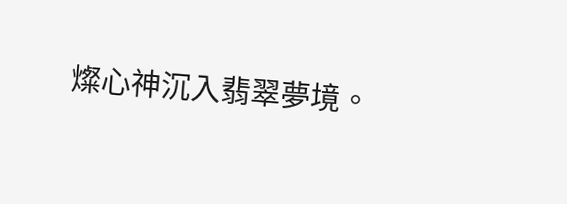燦心神沉入翡翠夢境。